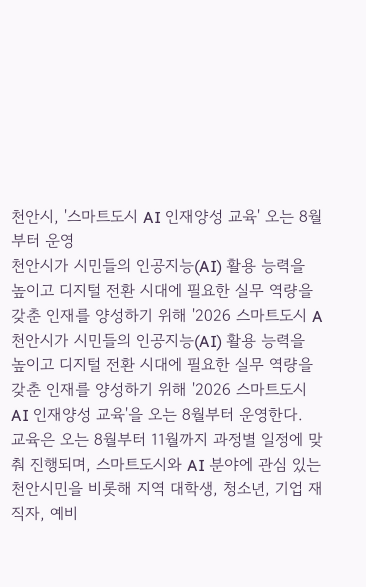천안시, '스마트도시 AI 인재양성 교육' 오는 8월부터 운영
천안시가 시민들의 인공지능(AI) 활용 능력을 높이고 디지털 전환 시대에 필요한 실무 역량을 갖춘 인재를 양성하기 위해 '2026 스마트도시 A
천안시가 시민들의 인공지능(AI) 활용 능력을 높이고 디지털 전환 시대에 필요한 실무 역량을 갖춘 인재를 양성하기 위해 '2026 스마트도시 AI 인재양성 교육'을 오는 8월부터 운영한다.
교육은 오는 8월부터 11월까지 과정별 일정에 맞춰 진행되며, 스마트도시와 AI 분야에 관심 있는 천안시민을 비롯해 지역 대학생, 청소년, 기업 재직자, 예비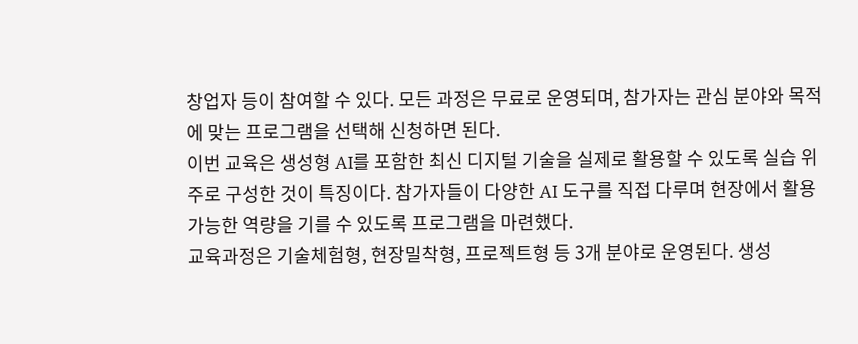창업자 등이 참여할 수 있다. 모든 과정은 무료로 운영되며, 참가자는 관심 분야와 목적에 맞는 프로그램을 선택해 신청하면 된다.
이번 교육은 생성형 AI를 포함한 최신 디지털 기술을 실제로 활용할 수 있도록 실습 위주로 구성한 것이 특징이다. 참가자들이 다양한 AI 도구를 직접 다루며 현장에서 활용 가능한 역량을 기를 수 있도록 프로그램을 마련했다.
교육과정은 기술체험형, 현장밀착형, 프로젝트형 등 3개 분야로 운영된다. 생성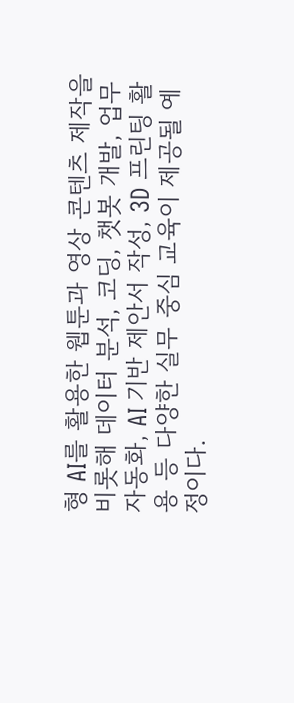형 AI를 활용한 웹툰과 영상 콘텐츠 제작을 비롯해 데이터 분석, 코딩, 챗봇 개발, 업무 자동화, AI 기반 제안서 작성, 3D 프린팅 활용 등 다양한 실무 중심 교육이 제공될 예정이다.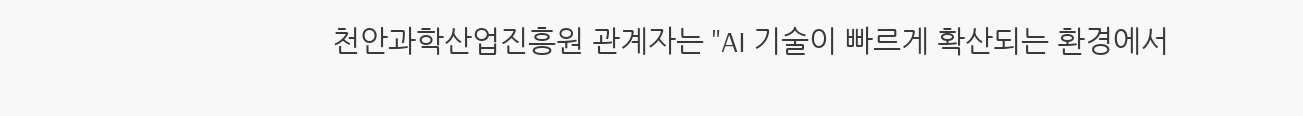천안과학산업진흥원 관계자는 "AI 기술이 빠르게 확산되는 환경에서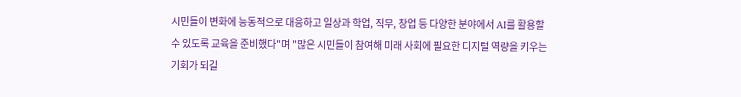시민들이 변화에 능동적으로 대응하고 일상과 학업, 직무, 창업 등 다양한 분야에서 AI를 활용할 수 있도록 교육을 준비했다"며 "많은 시민들이 참여해 미래 사회에 필요한 디지털 역량을 키우는 기회가 되길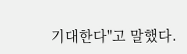기대한다"고 말했다.